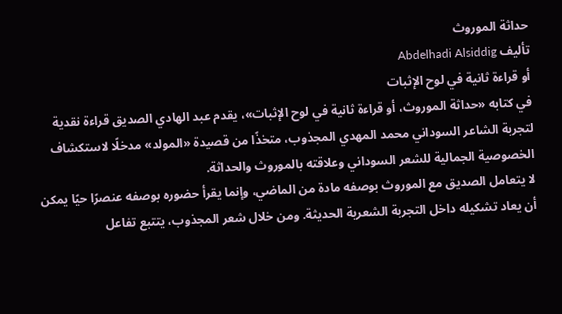حداثة الموروث
تأليف Abdelhadi Alsiddig
أو قراءة ثانية في لوح الإثبات
في كتابه «حداثة الموروث، أو قراءة ثانية في لوح الإثبات»، يقدم عبد الهادي الصديق قراءة نقدية لتجربة الشاعر السوداني محمد المهدي المجذوب، متخذًا من قصيدة «المولد» مدخلًا لاستكشاف الخصوصية الجمالية للشعر السوداني وعلاقته بالموروث والحداثة.
لا يتعامل الصديق مع الموروث بوصفه مادة من الماضي، وإنما يقرأ حضوره بوصفه عنصرًا حيًا يمكن أن يعاد تشكيله داخل التجربة الشعرية الحديثة. ومن خلال شعر المجذوب، يتتبع تفاعل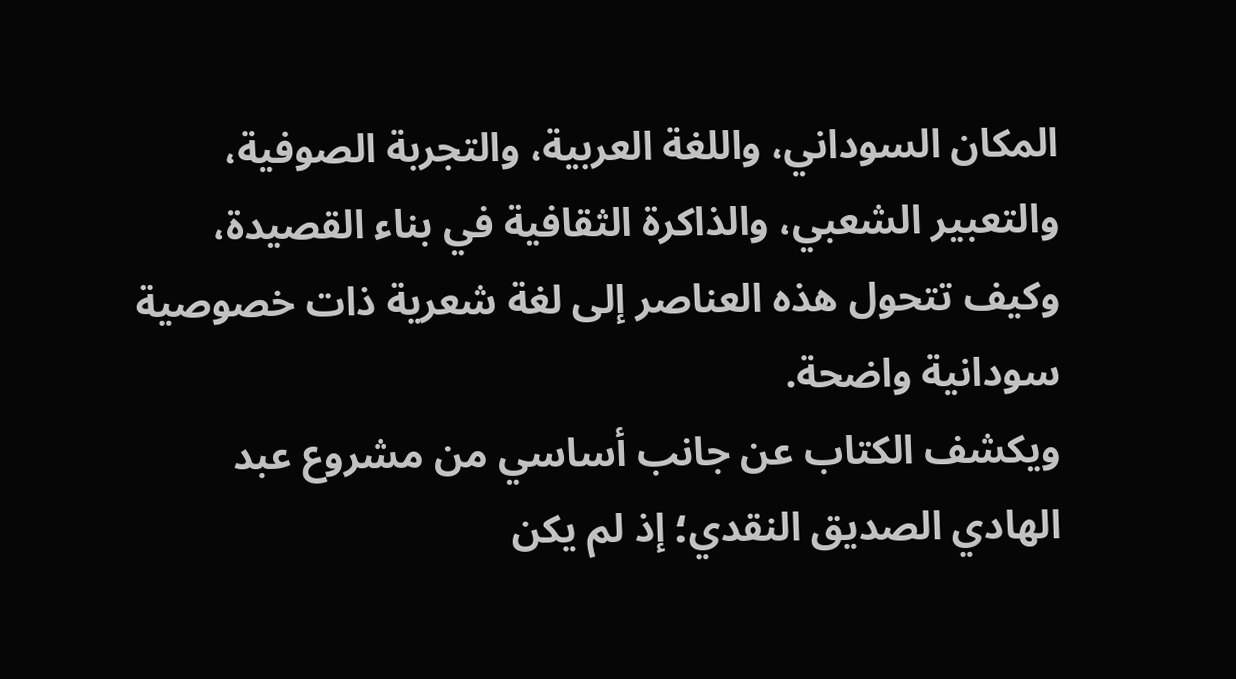المكان السوداني، واللغة العربية، والتجربة الصوفية، والتعبير الشعبي، والذاكرة الثقافية في بناء القصيدة، وكيف تتحول هذه العناصر إلى لغة شعرية ذات خصوصية سودانية واضحة.
ويكشف الكتاب عن جانب أساسي من مشروع عبد الهادي الصديق النقدي؛ إذ لم يكن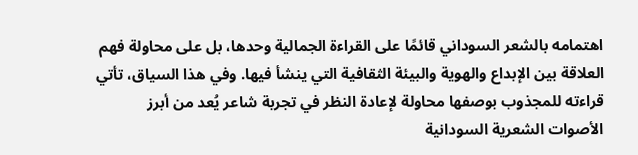اهتمامه بالشعر السوداني قائمًا على القراءة الجمالية وحدها، بل على محاولة فهم العلاقة بين الإبداع والهوية والبيئة الثقافية التي ينشأ فيها. وفي هذا السياق، تأتي قراءته للمجذوب بوصفها محاولة لإعادة النظر في تجربة شاعر يُعد من أبرز الأصوات الشعرية السودانية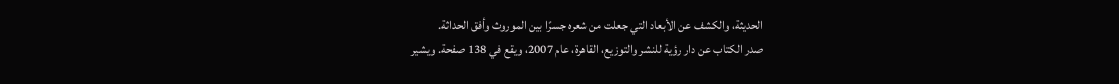الحديثة، والكشف عن الأبعاد التي جعلت من شعره جسرًا بين الموروث وأفق الحداثة.
صدر الكتاب عن دار رؤية للنشر والتوزيع، القاهرة، عام 2007، ويقع في 138 صفحة. ويشير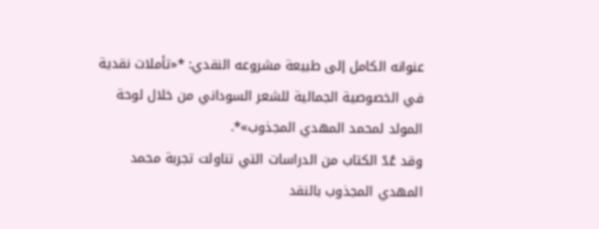عنوانه الكامل إلى طبيعة مشروعه النقدي: *«تأملات نقدية في الخصوصية الجمالية للشعر السوداني من خلال لوحة المولد لمحمد المهدي المجذوب»*.
وقد عُدّ الكتاب من الدراسات التي تناولت تجربة محمد المهدي المجذوب بالنقد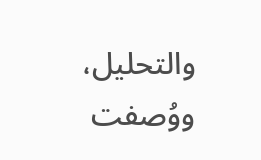والتحليل، ووُصفت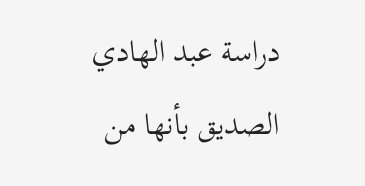دراسة عبد الهادي الصديق بأنها من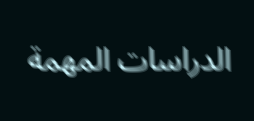الدراسات المهمة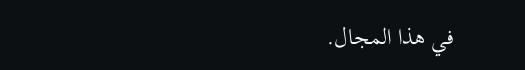في هذا المجال.